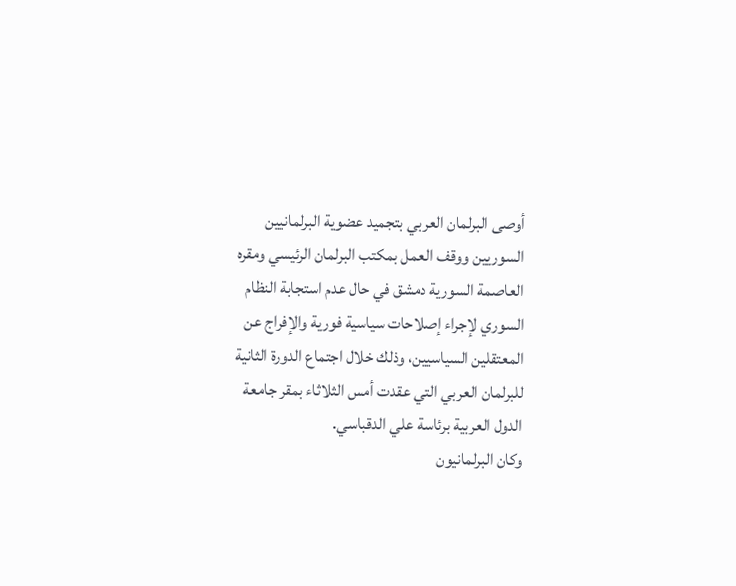أوصى البرلمان العربي بتجميد عضوية البرلمانيين السوريين ووقف العمل بمكتب البرلمان الرئيسي ومقره العاصمة السورية دمشق في حال عدم استجابة النظام السوري لإجراء إصلاحات سياسية فورية والإفراج عن المعتقلين السياسيين، وذلك خلال اجتماع الدورة الثانية للبرلمان العربي التي عقدت أمس الثلاثاء بمقر جامعة الدول العربية برئاسة علي الدقباسي.
وكان البرلمانيون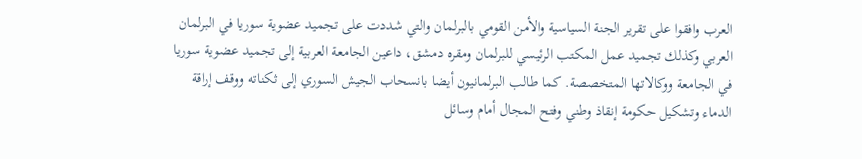العرب وافقوا على تقرير الجنة السياسية والأمن القومي بالبرلمان والتي شددت على تجميد عضوية سوريا في البرلمان العربي وكذلك تجميد عمل المكتب الرئيسي للبرلمان ومقره دمشق، داعين الجامعة العربية إلى تجميد عضوية سوريا في الجامعة ووكالاتها المتخصصة. كما طالب البرلمانيون أيضا بانسحاب الجيش السوري إلى ثكناته ووقف إراقة الدماء وتشكيل حكومة إنقاذ وطني وفتح المجال أمام وسائل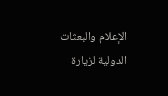الإعلام والبعثات الدولية لزيارة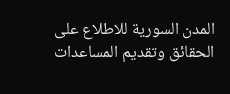المدن السورية للاطلاع على الحقائق وتقديم المساعدات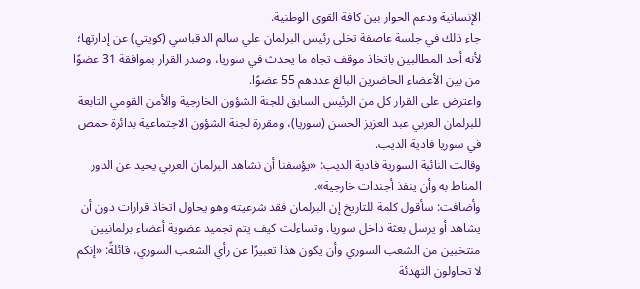الإنسانية ودعم الحوار بين كافة القوى الوطنية.
جاء ذلك في جلسة عاصفة تخلى رئيس البرلمان علي سالم الدقباسي (كويتي) عن إدارتها؛ لأنه أحد المطالبين باتخاذ موقف تجاه ما يحدث في سوريا، وصدر القرار بموافقة 31 عضوًا من بين الأعضاء الحاضرين البالغ عددهم 55 عضوًا.
واعترض على القرار كل من الرئيس السابق للجنة الشؤون الخارجية والأمن القومي التابعة للبرلمان العربي عبد العزيز الحسن (سوريا)، ومقررة لجنة الشؤون الاجتماعية بدائرة حمص في سوريا فادية الديب.
وقالت النائبة السورية فادية الديب: «يؤسفنا أن نشاهد البرلمان العربي يحيد عن الدور المناط به وأن ينفذ أجندات خارجية».
وأضافت: سأقول كلمة للتاريخ إن البرلمان فقد شرعيته وهو يحاول اتخاذ قرارات دون أن يشاهد أو يرسل بعثة داخل سوريا. وتساءلت كيف يتم تجميد عضوية أعضاء برلمانيين منتخبين من الشعب السوري وأن يكون هذا تعبيرًا عن رأي الشعب السوري، قائلةً: «إنكم لا تحاولون التهدئة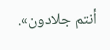أنتم جلادون».